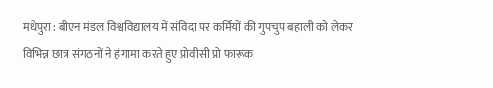मधेपुरा : बीएन मंडल विश्वविद्यालय में संविदा पर कर्मियों की गुपचुप बहाली को लेकर विभिन्न छात्र संगठनों ने हंगामा करते हुए प्रोवीसी प्रो फारूक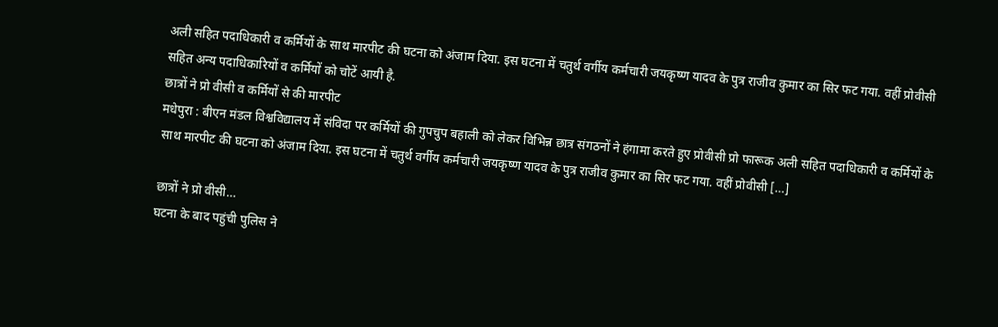अली सहित पदाधिकारी व कर्मियों के साथ मारपीट की घटना को अंजाम दिया. इस घटना में चतुर्थ वर्गीय कर्मचारी जयकृष्ण यादव के पुत्र राजीव कुमार का सिर फट गया. वहीं प्रोवीसी सहित अन्य पदाधिकारियों व कर्मियों को चोटें आयी है.
छात्रों ने प्रो वीसी व कर्मियों से की मारपीट
मधेपुरा : बीएन मंडल विश्वविद्यालय में संविदा पर कर्मियों की गुपचुप बहाली को लेकर विभिन्न छात्र संगठनों ने हंगामा करते हुए प्रोवीसी प्रो फारूक अली सहित पदाधिकारी व कर्मियों के साथ मारपीट की घटना को अंजाम दिया. इस घटना में चतुर्थ वर्गीय कर्मचारी जयकृष्ण यादव के पुत्र राजीव कुमार का सिर फट गया. वहीं प्रोवीसी […]

छात्रों ने प्रो वीसी…
घटना के बाद पहुंची पुलिस ने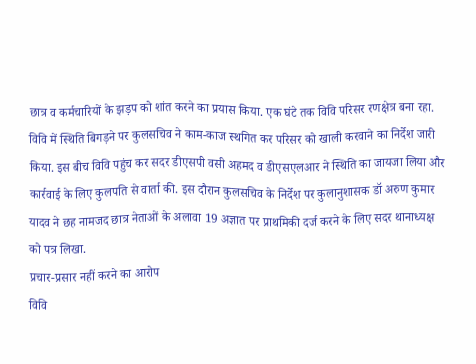छात्र व कर्मचारियों के झड़प को शांत करने का प्रयास किया. एक घंटे तक विवि परिसर रणक्षेत्र बना रहा. विवि में स्थिति बिगड़ने पर कुलसचिव ने काम-काज स्थगित कर परिसर को खाली करवाने का निर्देश जारी किया. इस बीच विवि पहुंच कर सदर डीएसपी वसी अहमद व डीएसएलआर ने स्थिति का जायजा लिया और कार्रवाई के लिए कुलपति से वार्ता की. इस दौरान कुलसचिव के निर्देश पर कुलानुशासक डॉ अरुण कुमार यादव ने छह नामजद छात्र नेताओं के अलावा 19 अज्ञात पर प्राथमिकी दर्ज करने के लिए सदर थानाध्यक्ष को पत्र लिखा.
प्रचार-प्रसार नहीं करने का आरोप
विवि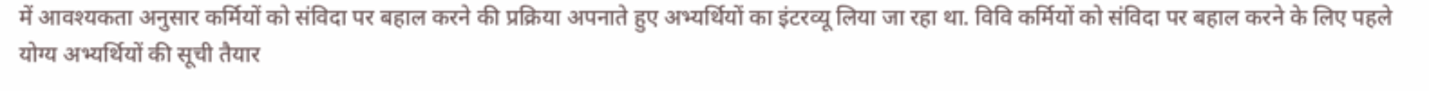में आवश्यकता अनुसार कर्मियों को संविदा पर बहाल करने की प्रक्रिया अपनाते हुए अभ्यर्थियों का इंटरव्यू लिया जा रहा था. विवि कर्मियों को संविदा पर बहाल करने के लिए पहले योग्य अभ्यर्थियों की सूची तैयार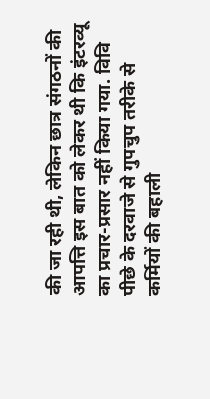की जा रही थी, लेकिन छात्र संगठनों की आपत्ति इस बात को लेकर थी कि इंटरव्यू का प्रचार-प्रसार नहीं किया गया. विवि पीछे के दरवाजे से गुपचुप तरीके से कर्मियों की बहाली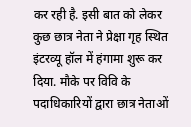कर रही है. इसी बात को लेकर कुछ छात्र नेता ने प्रेक्षा गृह स्थित इंटरव्यू हॉल में हंगामा शुरू कर दिया. मौके पर विवि के पदाधिकारियों द्वारा छात्र नेताओं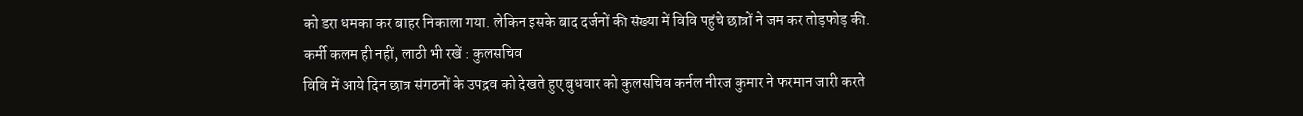को डरा धमका कर बाहर निकाला गया. लेकिन इसके बाद दर्जनों की संख्या में विवि पहुंचे छात्रों ने जम कर तोड़फोड़ की.
कर्मी कलम ही नहीं, लाठी भी रखें : कुलसचिव
विवि में आये दिन छात्र संगठनों के उपद्रव को देखते हुए बुधवार को कुलसचिव कर्नल नीरज कुमार ने फरमान जारी करते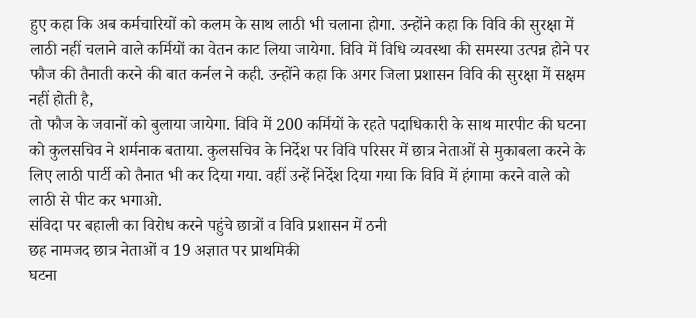हुए कहा कि अब कर्मचारियों को कलम के साथ लाठी भी चलाना होगा. उन्होंने कहा कि विवि की सुरक्षा में लाठी नहीं चलाने वाले कर्मियों का वेतन काट लिया जायेगा. विवि में विधि व्यवस्था की समस्या उत्पन्न होने पर फौज की तैनाती करने की बात कर्नल ने कही. उन्होंने कहा कि अगर जिला प्रशासन विवि की सुरक्षा में सक्षम नहीं होती है,
तो फौज के जवानों को बुलाया जायेगा. विवि में 200 कर्मियों के रहते पदाधिकारी के साथ मारपीट की घटना को कुलसचिव ने शर्मनाक बताया. कुलसचिव के निर्देश पर विवि परिसर में छात्र नेताओं से मुकाबला करने के लिए लाठी पार्टी को तैनात भी कर दिया गया. वहीं उन्हें निर्देश दिया गया कि विवि में हंगामा करने वाले को लाठी से पीट कर भगाओ.
संविदा पर बहाली का विरोध करने पहुंचे छात्रों व विवि प्रशासन में ठनी
छह नामजद छात्र नेताओं व 19 अज्ञात पर प्राथमिकी
घटना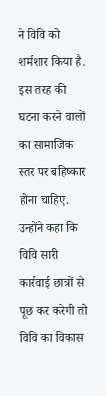ने विवि को शर्मशार किया है. इस तरह की घटना करने वालों का सामाजिक स्तर पर बहिष्कार होना चाहिए. उन्होंने कहा कि विवि सारी कार्रवाई छात्रों से पूछ कर करेगी तो विवि का विकास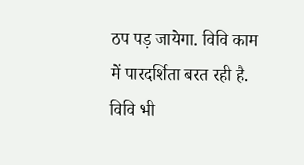ठप पड़ जायेगा. विवि काम में पारदर्शिता बरत रही है. विवि भी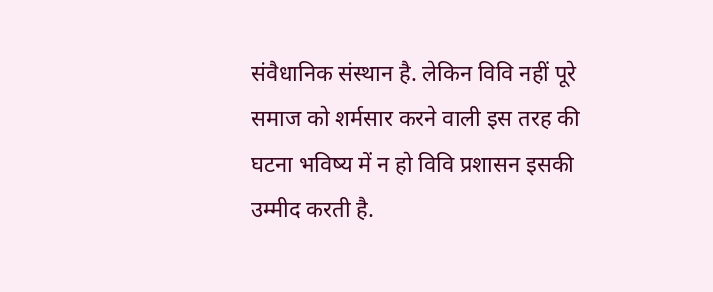संवैधानिक संस्थान है. लेकिन विवि नहीं पूरे समाज को शर्मसार करने वाली इस तरह की घटना भविष्य में न हो विवि प्रशासन इसकी उम्मीद करती है.